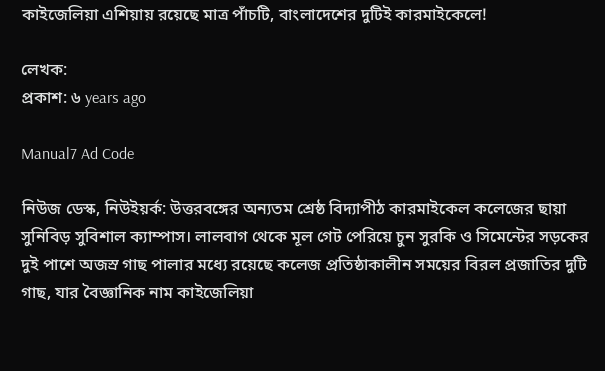কাইজেলিয়া এশিয়ায় রয়েছে মাত্র পাঁচটি, বাংলাদেশের দুটিই কারমাইকেলে!

লেখক:
প্রকাশ: ৬ years ago

Manual7 Ad Code

নিউজ ডেস্ক, নিউইয়র্ক: উত্তরবঙ্গের অন্যতম শ্রেষ্ঠ বিদ্যাপীঠ কারমাইকেল কলেজের ছায়া সুনিবিড় সুবিশাল ক্যাম্পাস। লালবাগ থেকে মূল গেট পেরিয়ে চুন সুরকি ও সিমেন্টের সড়কের দুই পাশে অজস্র গাছ পালার মধ্যে রয়েছে কলেজ প্রতিষ্ঠাকালীন সময়ের বিরল প্রজাতির দুটি গাছ, যার বৈজ্ঞানিক নাম কাইজেলিয়া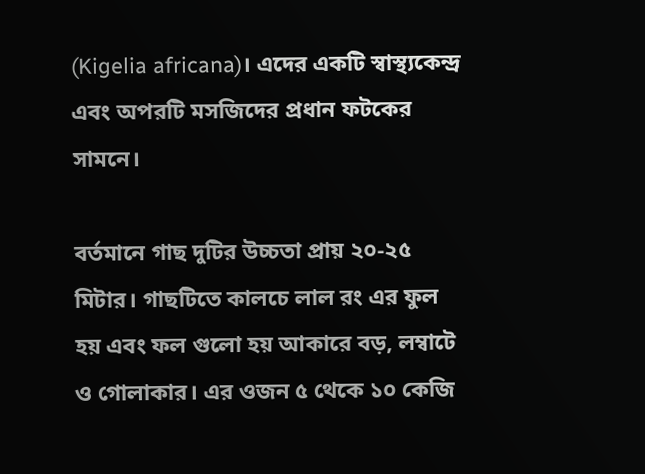(Kigelia africana)। এদের একটি স্বাস্থ্যকেন্দ্র এবং অপরটি মসজিদের প্রধান ফটকের সামনে।

বর্তমানে গাছ দুটির উচ্চতা প্রায় ২০-২৫ মিটার। গাছটিতে কালচে লাল রং এর ফুল হয় এবং ফল গুলো হয় আকারে বড়, লম্বাটে ও গোলাকার। এর ওজন ৫ থেকে ১০ কেজি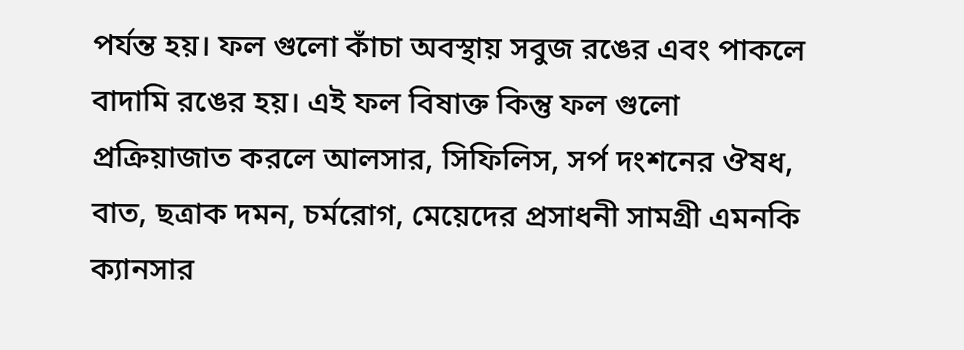পর্যন্ত হয়। ফল গুলো কাঁচা অবস্থায় সবুজ রঙের এবং পাকলে বাদামি রঙের হয়। এই ফল বিষাক্ত কিন্তু ফল গুলো প্রক্রিয়াজাত করলে আলসার, সিফিলিস, সর্প দংশনের ঔষধ, বাত, ছত্রাক দমন, চর্মরোগ, মেয়েদের প্রসাধনী সামগ্রী এমনকি ক্যানসার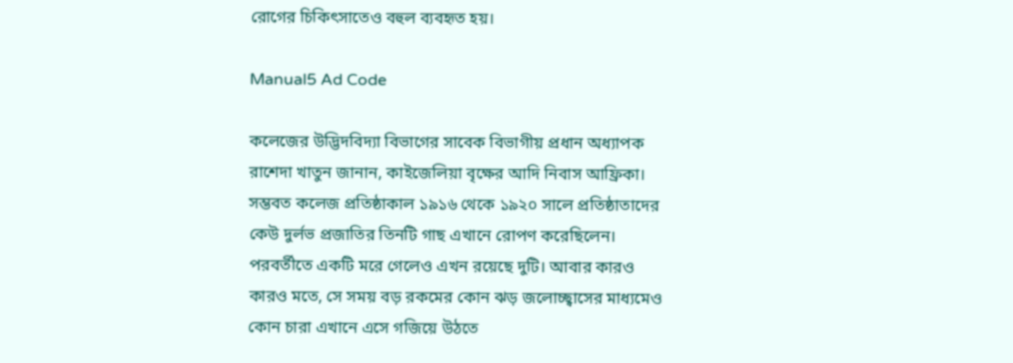রোগের চিকিৎসাতেও বহুল ব্যবহৃত হয়।

Manual5 Ad Code

কলেজের উদ্ভিদবিদ্যা বিভাগের সাবেক বিভাগীয় প্রধান অধ্যাপক রাশেদা খাতুন জানান, কাইজেলিয়া বৃক্ষের আদি নিবাস আফ্রিকা। সম্ভবত কলেজ প্রতিষ্ঠাকাল ১৯১৬ থেকে ১৯২০ সালে প্রতিষ্ঠাতাদের কেউ দুর্লভ প্রজাতির তিনটি গাছ এখানে রোপণ করেছিলেন। পরবর্তীতে একটি মরে গেলেও এখন রয়েছে দুটি। আবার কারও কারও মতে, সে সময় বড় রকমের কোন ঝড় জলোচ্ছ্বাসের মাধ্যমেও কোন চারা এখানে এসে গজিয়ে উঠতে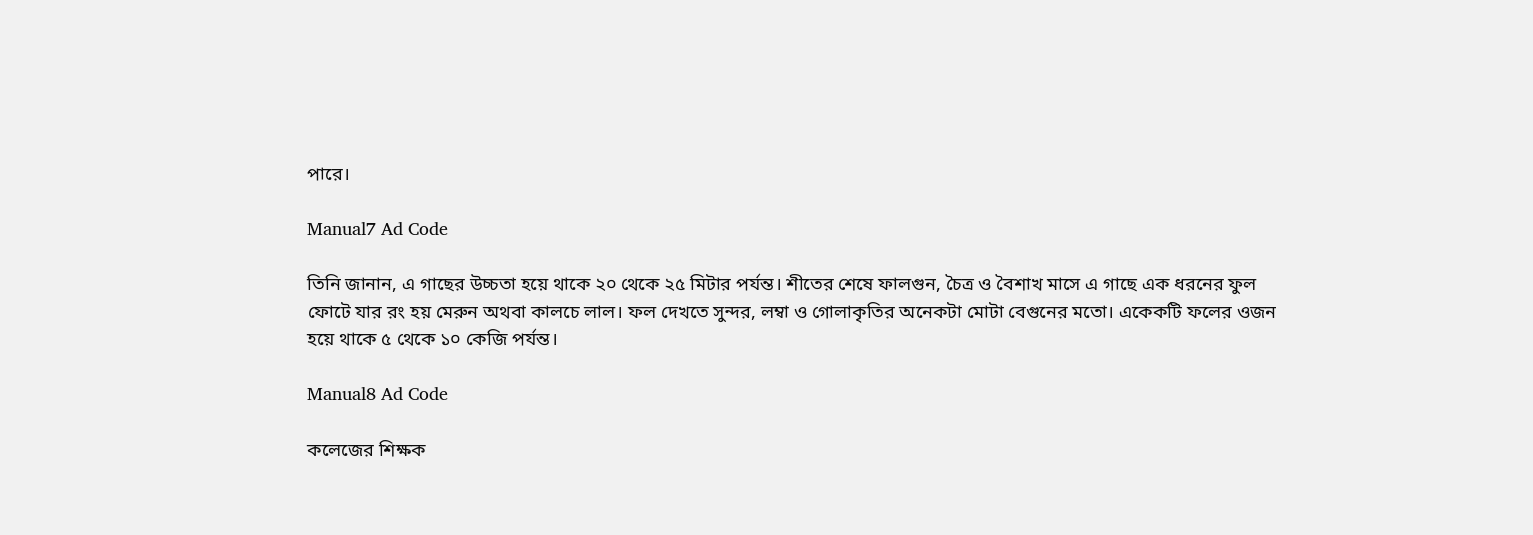পারে।

Manual7 Ad Code

তিনি জানান, এ গাছের উচ্চতা হয়ে থাকে ২০ থেকে ২৫ মিটার পর্যন্ত। শীতের শেষে ফালগুন, চৈত্র ও বৈশাখ মাসে এ গাছে এক ধরনের ফুল ফোটে যার রং হয় মেরুন অথবা কালচে লাল। ফল দেখতে সুন্দর, লম্বা ও গোলাকৃতির অনেকটা মোটা বেগুনের মতো। একেকটি ফলের ওজন হয়ে থাকে ৫ থেকে ১০ কেজি পর্যন্ত।

Manual8 Ad Code

কলেজের শিক্ষক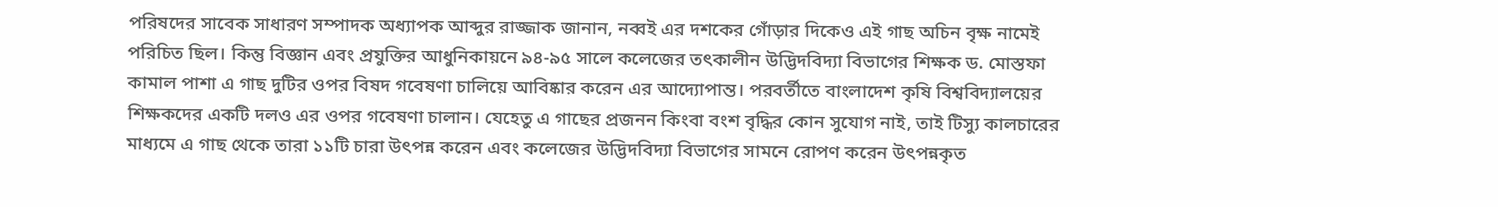পরিষদের সাবেক সাধারণ সম্পাদক অধ্যাপক আব্দুর রাজ্জাক জানান, নব্বই এর দশকের গোঁড়ার দিকেও এই গাছ অচিন বৃক্ষ নামেই পরিচিত ছিল। কিন্তু বিজ্ঞান এবং প্রযুক্তির আধুনিকায়নে ৯৪-৯৫ সালে কলেজের তৎকালীন উদ্ভিদবিদ্যা বিভাগের শিক্ষক ড. মোস্তফা কামাল পাশা এ গাছ দুটির ওপর বিষদ গবেষণা চালিয়ে আবিষ্কার করেন এর আদ্যোপান্ত। পরবর্তীতে বাংলাদেশ কৃষি বিশ্ববিদ্যালয়ের শিক্ষকদের একটি দলও এর ওপর গবেষণা চালান। যেহেতু এ গাছের প্রজনন কিংবা বংশ বৃদ্ধির কোন সুযোগ নাই, তাই টিস্যু কালচারের মাধ্যমে এ গাছ থেকে তারা ১১টি চারা উৎপন্ন করেন এবং কলেজের উদ্ভিদবিদ্যা বিভাগের সামনে রোপণ করেন উৎপন্নকৃত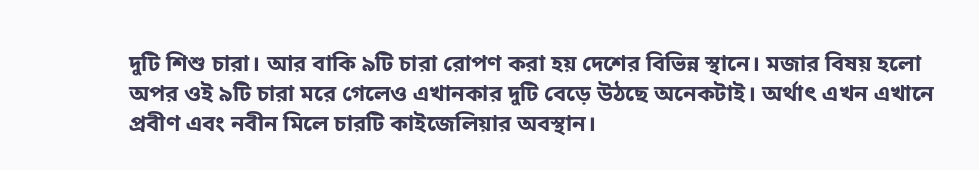দুটি শিশু চারা। আর বাকি ৯টি চারা রোপণ করা হয় দেশের বিভিন্ন স্থানে। মজার বিষয় হলো অপর ওই ৯টি চারা মরে গেলেও এখানকার দুটি বেড়ে উঠছে অনেকটাই। অর্থাৎ এখন এখানে প্রবীণ এবং নবীন মিলে চারটি কাইজেলিয়ার অবস্থান।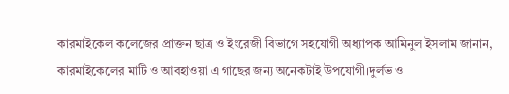কারমাইকেল কলেজের প্রাক্তন ছাত্র ও ইংরেজী বিভাগে সহযোগী অধ্যাপক আমিনুল ইসলাম জানান, কারমাইকেলের মাটি ও আবহাওয়া এ গাছের জন্য অনেকটাই উপযোগী।দুর্লভ ও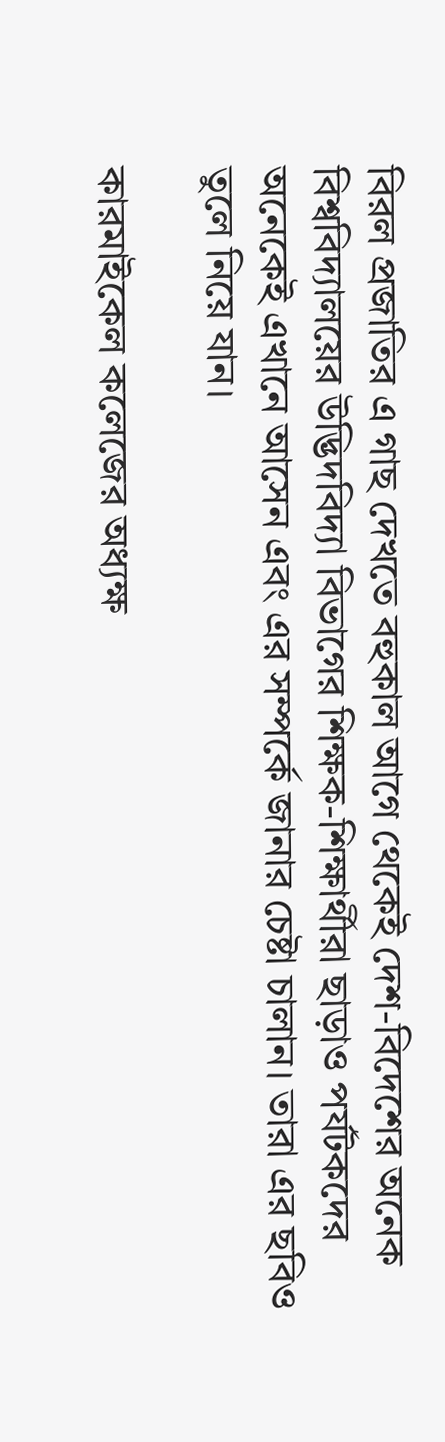বিরল প্রজাতির এ গাছ দেখতে বহুকাল আগে থেকেই দেশ-বিদেশের অনেক বিশ্ববিদ্যালয়ের উদ্ভিদবিদ্যা বিভাগের শিক্ষক-শিক্ষার্থীরা ছাড়াও পর্যটকদের অনেকেই এখানে আসেন এবং এর সম্পর্কে জানার চেষ্টা চালান। তারা এর ছবিও তুলে নিয়ে যান।

কারমাইকেল কলেজের অধ্যক্ষ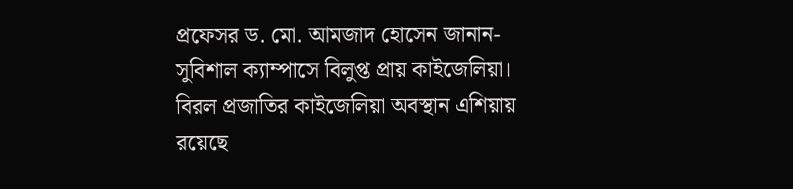প্রফেসর ড. মো. আমজাদ হোসেন জানান- সুবিশাল ক্যাম্পাসে বিলুপ্ত প্রায় কাইজেলিয়া। বিরল প্রজাতির কাইজেলিয়া অবস্থান এশিয়ায় রয়েছে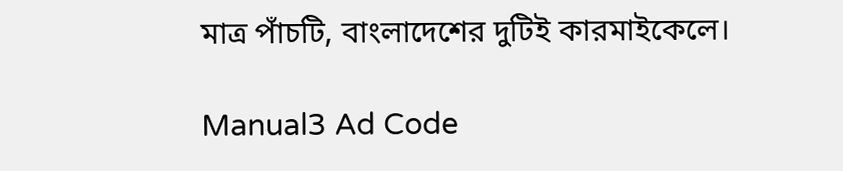মাত্র পাঁচটি, বাংলাদেশের দুটিই কারমাইকেলে।

Manual3 Ad Code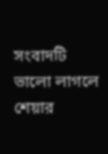সংবাদটি ভালো লাগলে শেয়ার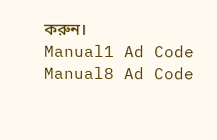করুন।
Manual1 Ad Code
Manual8 Ad Code